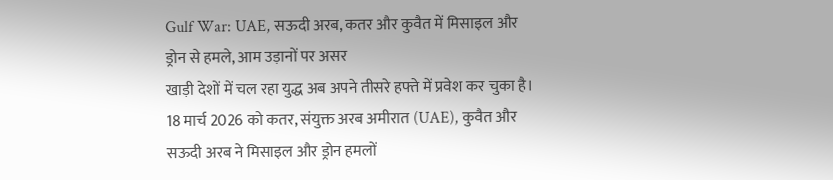Gulf War: UAE, सऊदी अरब, कतर और कुवैत में मिसाइल और ड्रोन से हमले, आम उड़ानों पर असर
खाड़ी देशों में चल रहा युद्ध अब अपने तीसरे हफ्ते में प्रवेश कर चुका है। 18 मार्च 2026 को कतर, संयुक्त अरब अमीरात (UAE), कुवैत और सऊदी अरब ने मिसाइल और ड्रोन हमलों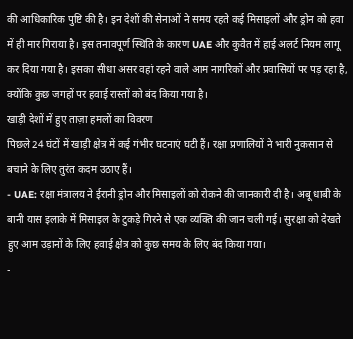की आधिकारिक पुष्टि की है। इन देशों की सेनाओं ने समय रहते कई मिसाइलों और ड्रोन को हवा में ही मार गिराया है। इस तनावपूर्ण स्थिति के कारण UAE और कुवैत में हाई अलर्ट नियम लागू कर दिया गया है। इसका सीधा असर वहां रहने वाले आम नागरिकों और प्रवासियों पर पड़ रहा है, क्योंकि कुछ जगहों पर हवाई रास्तों को बंद किया गया है।
खाड़ी देशों में हुए ताज़ा हमलों का विवरण
पिछले 24 घंटों में खाड़ी क्षेत्र में कई गंभीर घटनाएं घटी हैं। रक्षा प्रणालियों ने भारी नुकसान से बचाने के लिए तुरंत कदम उठाए हैं।
- UAE: रक्षा मंत्रालय ने ईरानी ड्रोन और मिसाइलों को रोकने की जानकारी दी है। अबू धाबी के बानी यास इलाके में मिसाइल के टुकड़े गिरने से एक व्यक्ति की जान चली गई। सुरक्षा को देखते हुए आम उड़ानों के लिए हवाई क्षेत्र को कुछ समय के लिए बंद किया गया।
-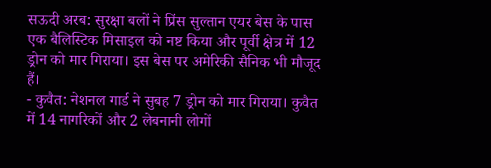सऊदी अरब: सुरक्षा बलों ने प्रिंस सुल्तान एयर बेस के पास एक बैलिस्टिक मिसाइल को नष्ट किया और पूर्वी क्षेत्र में 12 ड्रोन को मार गिराया। इस बेस पर अमेरिकी सैनिक भी मौजूद हैं।
- कुवैत: नेशनल गार्ड ने सुबह 7 ड्रोन को मार गिराया। कुवैत में 14 नागरिकों और 2 लेबनानी लोगों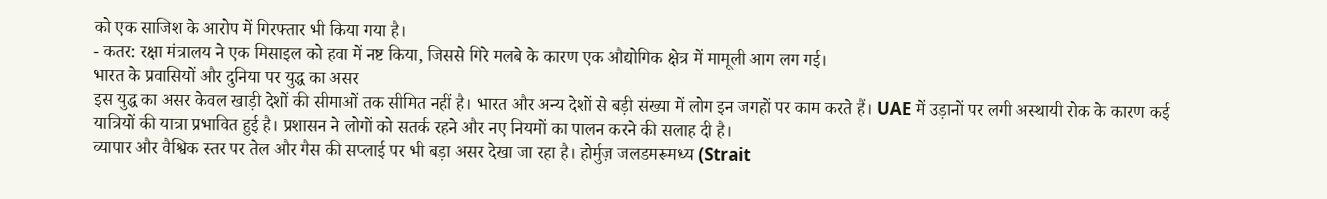को एक साजिश के आरोप में गिरफ्तार भी किया गया है।
- कतर: रक्षा मंत्रालय ने एक मिसाइल को हवा में नष्ट किया, जिससे गिरे मलबे के कारण एक औद्योगिक क्षेत्र में मामूली आग लग गई।
भारत के प्रवासियों और दुनिया पर युद्ध का असर
इस युद्ध का असर केवल खाड़ी देशों की सीमाओं तक सीमित नहीं है। भारत और अन्य देशों से बड़ी संख्या में लोग इन जगहों पर काम करते हैं। UAE में उड़ानों पर लगी अस्थायी रोक के कारण कई यात्रियों की यात्रा प्रभावित हुई है। प्रशासन ने लोगों को सतर्क रहने और नए नियमों का पालन करने की सलाह दी है।
व्यापार और वैश्विक स्तर पर तेल और गैस की सप्लाई पर भी बड़ा असर देखा जा रहा है। होर्मुज़ जलडमरूमध्य (Strait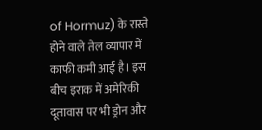of Hormuz) के रास्ते होने वाले तेल व्यापार में काफी कमी आई है। इस बीच इराक में अमेरिकी दूतावास पर भी ड्रोन और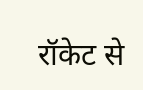रॉकेट से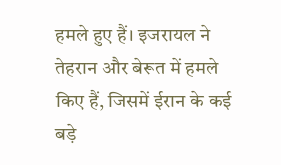हमले हुए हैं। इजरायल ने तेहरान और बेरूत में हमले किए हैं, जिसमें ईरान के कई बड़े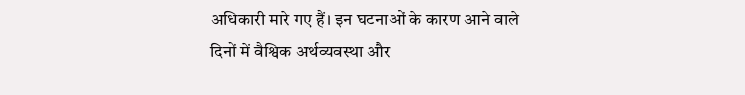अधिकारी मारे गए हैं। इन घटनाओं के कारण आने वाले दिनों में वैश्विक अर्थव्यवस्था और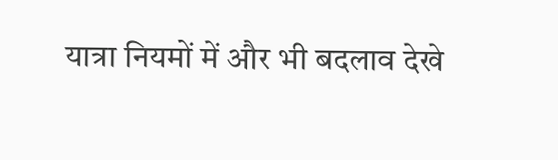यात्रा नियमों में और भी बदलाव देखे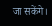जा सकेंगे।